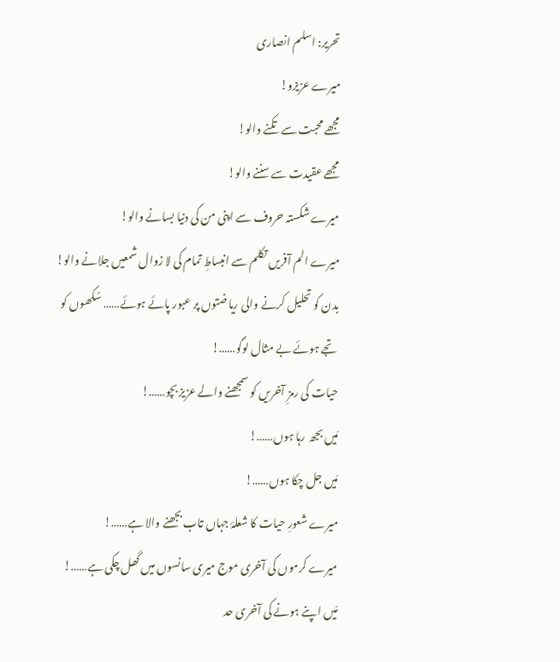تحریر: اسلم انصاری
میرے عزیزو!
مجھے محبت سے تکنے والو!
مجھے عقیدت سے سننے والو!
میرے شکستہ حروف سے اپنی من کی دنیا بسانے والو!
میرے الم آفریں تکلم سے انبساطِ تمام کی لا زوال شمعیں جلانے والو!
بدن کو تحلیل کرنے والی ریاضتوں پر عبور پائے ہوئے…… سُکھوں کو تجے ہوئے بے مثال لوگو……!
حیات کی رمزِ آخریں کو سمجھنے والے عزیز بچو……!
مَیں بجھ رہا ہوں……!
مَیں جل چکا ہوں……!
میرے شعورِ حیات کا شعلۂ جہاں تاب بجھنے والا ہے……!
میرے کرموں کی آخری موج میری سانسوں میں گھل چکی ہے……!
مَیں اپنے ہونے کی آخری حد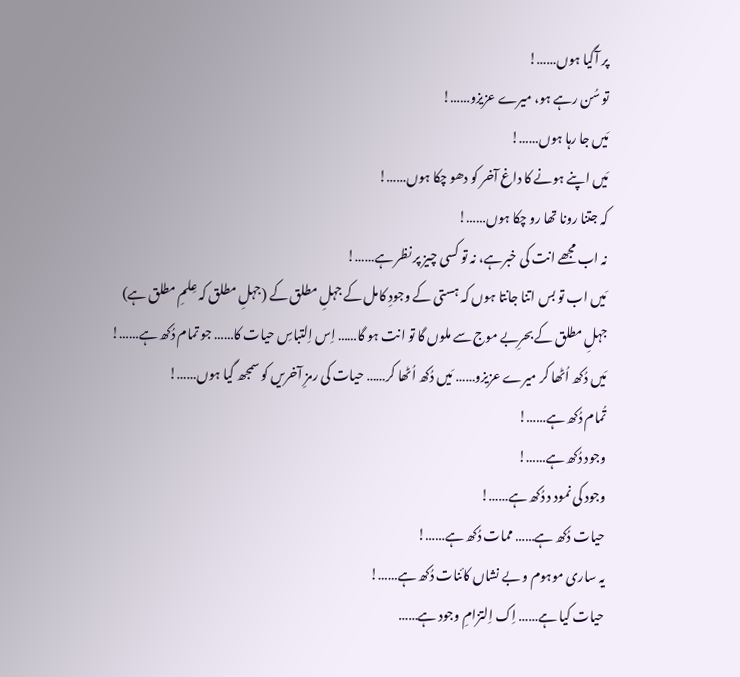پر آگیا ہوں……!
تو سُن رہے ہو، میرے عزیزو……!
مَیں جا رہا ہوں……!
مَیں اپنے ہونے کا داغ آخر کو دھو چکا ہوں……!
کہ جتنا رونا تھا رو چکا ہوں……!
نہ اب مجھے انت کی خبرہے، نہ تو کسی چیز پر نظر ہے……!
مَیں اب تو بس اتنا جانتا ہوں کہ ہستی کے وجودِ کامل کے جہلِ مطلق کے (جہلِ مطلق کہ عِلمِ مطلق ہے)
جہلِ مطلق کے بحرِبے موج سے ملوں گا تو انت ہو گا…… اِس اِلتباسِ حیات کا…… جو تمام دُکھ ہے……!
مَیں دُکھ اُٹھا کر میرے عزیزو…… مَیں دُکھ اُٹھا کر…… حیات کی رمزِ آخریں کو سمجھ گیا ہوں……!
تُمام دُکھ ہے……!
وجود دُکھ ہے……!
وجود کی نمود د دُکھ ہے……!
حیات دُکھ ہے…… ممات دُکھ ہے……!
یہ ساری موہوم و بے نشاں کائنات دُکھ ہے……!
حیات کیا ہے…… اِک اِلتزامِ وجود ہے……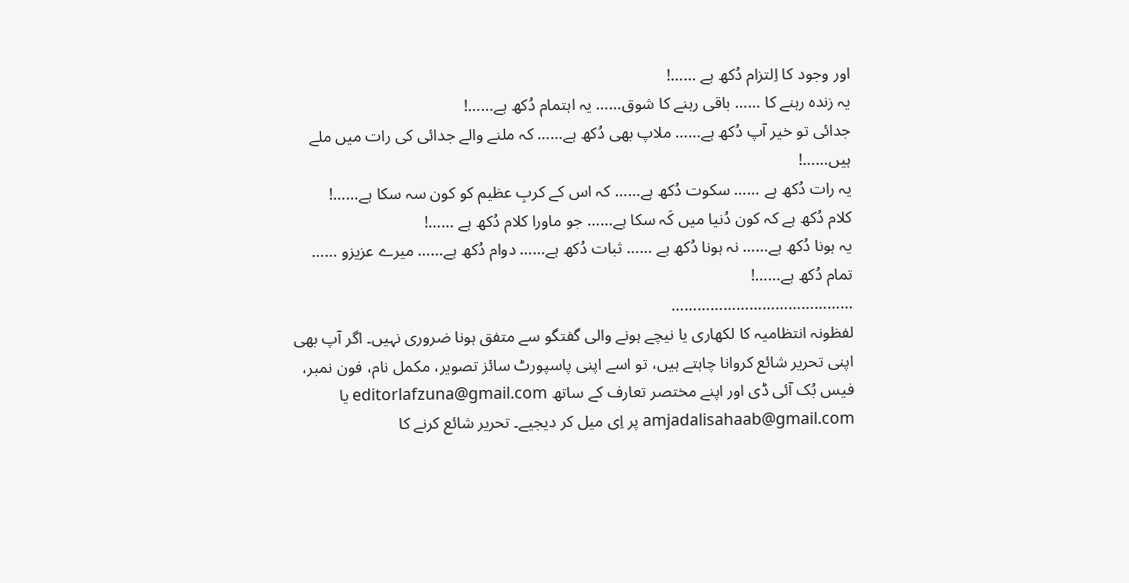اور وجود کا اِلتزام دُکھ ہے ……!
یہ زندہ رہنے کا …… باقی رہنے کا شوق…… یہ اہتمام دُکھ ہے……!
جدائی تو خیر آپ دُکھ ہے…… ملاپ بھی دُکھ ہے…… کہ ملنے والے جدائی کی رات میں ملے ہیں……!
یہ رات دُکھ ہے …… سکوت دُکھ ہے…… کہ اس کے کربِ عظیم کو کون سہ سکا ہے……!
کلام دُکھ ہے کہ کون دُنیا میں کَہ سکا ہے…… جو ماورا کلام دُکھ ہے ……!
یہ ہونا دُکھ ہے…… نہ ہونا دُکھ ہے …… ثبات دُکھ ہے…… دوام دُکھ ہے…… میرے عزیزو …… تمام دُکھ ہے……!
……………………………………
لفظونہ انتظامیہ کا لکھاری یا نیچے ہونے والی گفتگو سے متفق ہونا ضروری نہیں۔ اگر آپ بھی اپنی تحریر شائع کروانا چاہتے ہیں، تو اسے اپنی پاسپورٹ سائز تصویر، مکمل نام، فون نمبر، فیس بُک آئی ڈی اور اپنے مختصر تعارف کے ساتھ editorlafzuna@gmail.com یا amjadalisahaab@gmail.com پر اِی میل کر دیجیے۔ تحریر شائع کرنے کا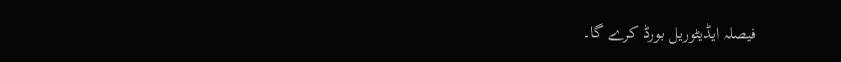فیصلہ ایڈیٹوریل بورڈ کرے گا۔